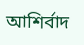আশির্বাদ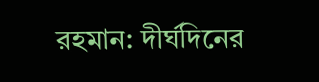রহমান: দীর্ঘদিনের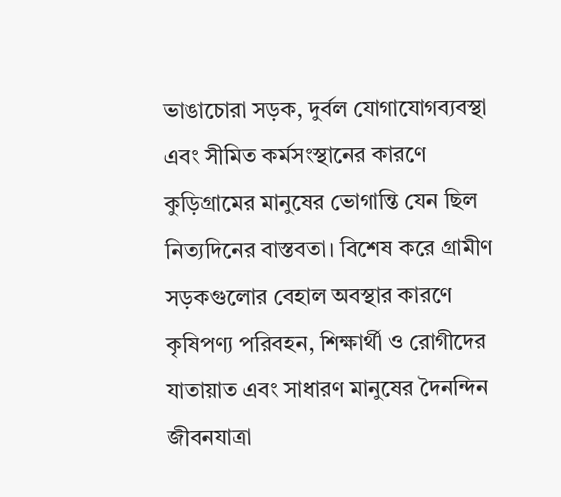ভাঙাচোরা সড়ক, দুর্বল যোগাযোগব্যবস্থা এবং সীমিত কর্মসংস্থানের কারণে কুড়িগ্রামের মানুষের ভোগান্তি যেন ছিল নিত্যদিনের বাস্তবতা। বিশেষ করে গ্রামীণ সড়কগুলোর বেহাল অবস্থার কারণে কৃষিপণ্য পরিবহন, শিক্ষার্থী ও রোগীদের যাতায়াত এবং সাধারণ মানুষের দৈনন্দিন জীবনযাত্রা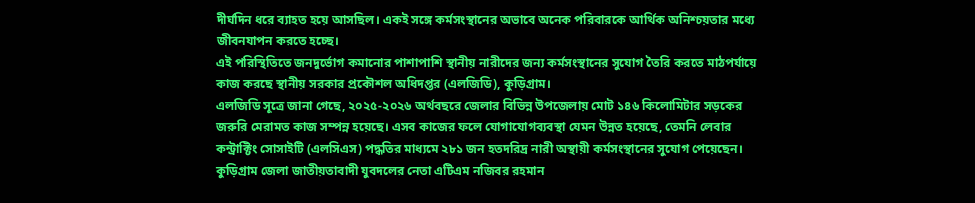দীর্ঘদিন ধরে ব্যাহত হয়ে আসছিল। একই সঙ্গে কর্মসংস্থানের অভাবে অনেক পরিবারকে আর্থিক অনিশ্চয়তার মধ্যে জীবনযাপন করতে হচ্ছে।
এই পরিস্থিতিতে জনদুর্ভোগ কমানোর পাশাপাশি স্থানীয় নারীদের জন্য কর্মসংস্থানের সুযোগ তৈরি করতে মাঠপর্যায়ে কাজ করছে স্থানীয় সরকার প্রকৌশল অধিদপ্তর (এলজিডি), কুড়িগ্রাম।
এলজিডি সূত্রে জানা গেছে, ২০২৫-২০২৬ অর্থবছরে জেলার বিভিন্ন উপজেলায় মোট ১৪৬ কিলোমিটার সড়কের জরুরি মেরামত কাজ সম্পন্ন হয়েছে। এসব কাজের ফলে যোগাযোগব্যবস্থা যেমন উন্নত হয়েছে, তেমনি লেবার কন্ট্রাক্টিং সোসাইটি (এলসিএস) পদ্ধতির মাধ্যমে ২৮১ জন হতদরিদ্র নারী অস্থায়ী কর্মসংস্থানের সুযোগ পেয়েছেন।
কুড়িগ্রাম জেলা জাতীয়তাবাদী যুবদলের নেতা এটিএম নজিবর রহমান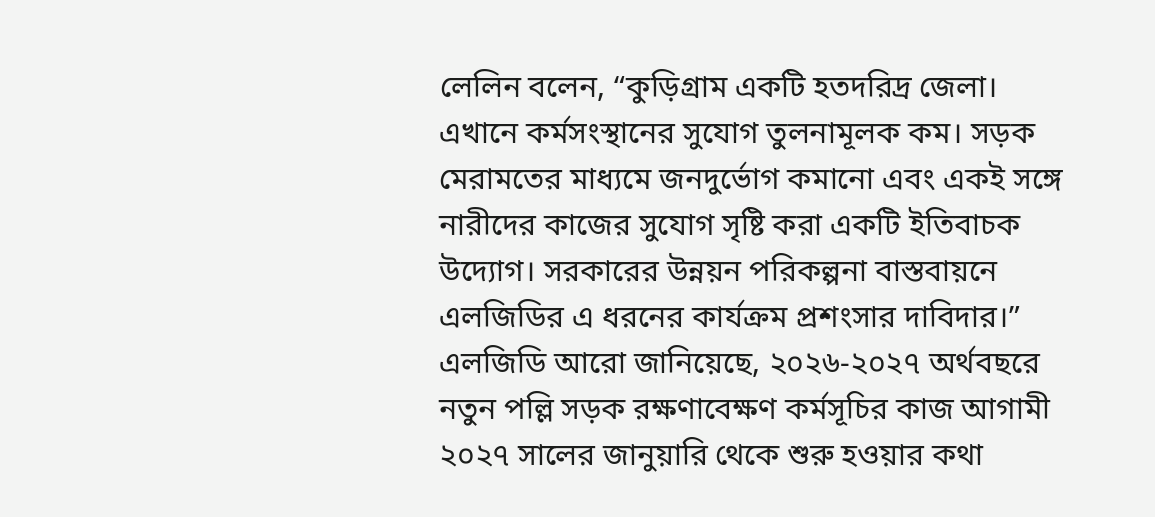লেলিন বলেন, “কুড়িগ্রাম একটি হতদরিদ্র জেলা। এখানে কর্মসংস্থানের সুযোগ তুলনামূলক কম। সড়ক মেরামতের মাধ্যমে জনদুর্ভোগ কমানো এবং একই সঙ্গে নারীদের কাজের সুযোগ সৃষ্টি করা একটি ইতিবাচক উদ্যোগ। সরকারের উন্নয়ন পরিকল্পনা বাস্তবায়নে এলজিডির এ ধরনের কার্যক্রম প্রশংসার দাবিদার।”
এলজিডি আরো জানিয়েছে, ২০২৬-২০২৭ অর্থবছরে নতুন পল্লি সড়ক রক্ষণাবেক্ষণ কর্মসূচির কাজ আগামী ২০২৭ সালের জানুয়ারি থেকে শুরু হওয়ার কথা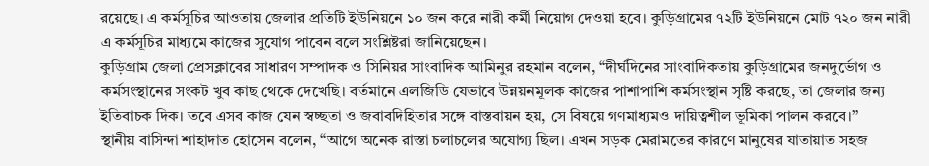রয়েছে। এ কর্মসূচির আওতায় জেলার প্রতিটি ইউনিয়নে ১০ জন করে নারী কর্মী নিয়োগ দেওয়া হবে। কুড়িগ্রামের ৭২টি ইউনিয়নে মোট ৭২০ জন নারী এ কর্মসূচির মাধ্যমে কাজের সুযোগ পাবেন বলে সংশ্লিষ্টরা জানিয়েছেন।
কুড়িগ্রাম জেলা প্রেসক্লাবের সাধারণ সম্পাদক ও সিনিয়র সাংবাদিক আমিনুর রহমান বলেন, “দীর্ঘদিনের সাংবাদিকতায় কুড়িগ্রামের জনদুর্ভোগ ও কর্মসংস্থানের সংকট খুব কাছ থেকে দেখেছি। বর্তমানে এলজিডি যেভাবে উন্নয়নমূলক কাজের পাশাপাশি কর্মসংস্থান সৃষ্টি করছে, তা জেলার জন্য ইতিবাচক দিক। তবে এসব কাজ যেন স্বচ্ছতা ও জবাবদিহিতার সঙ্গে বাস্তবায়ন হয়, সে বিষয়ে গণমাধ্যমও দায়িত্বশীল ভূমিকা পালন করবে।”
স্থানীয় বাসিন্দা শাহাদাত হোসেন বলেন, “আগে অনেক রাস্তা চলাচলের অযোগ্য ছিল। এখন সড়ক মেরামতের কারণে মানুষের যাতায়াত সহজ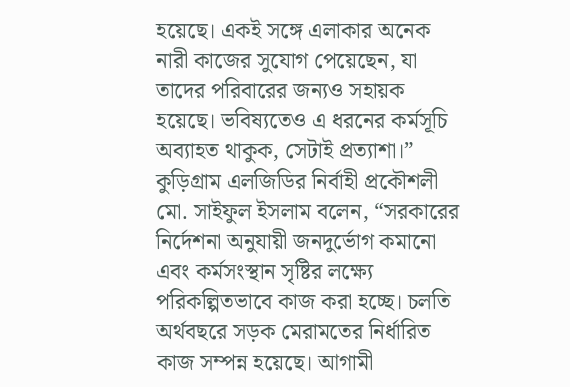হয়েছে। একই সঙ্গে এলাকার অনেক নারী কাজের সুযোগ পেয়েছেন, যা তাদের পরিবারের জন্যও সহায়ক হয়েছে। ভবিষ্যতেও এ ধরনের কর্মসূচি অব্যাহত থাকুক, সেটাই প্রত্যাশা।”
কুড়িগ্রাম এলজিডির নির্বাহী প্রকৌশলী মো. সাইফুল ইসলাম বলেন, “সরকারের নির্দেশনা অনুযায়ী জনদুর্ভোগ কমানো এবং কর্মসংস্থান সৃষ্টির লক্ষ্যে পরিকল্পিতভাবে কাজ করা হচ্ছে। চলতি অর্থবছরে সড়ক মেরামতের নির্ধারিত কাজ সম্পন্ন হয়েছে। আগামী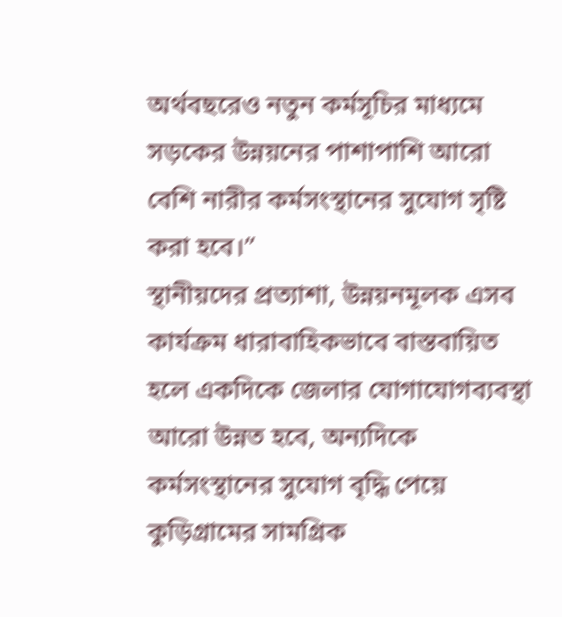অর্থবছরেও নতুন কর্মসূচির মাধ্যমে সড়কের উন্নয়নের পাশাপাশি আরো বেশি নারীর কর্মসংস্থানের সুযোগ সৃষ্টি করা হবে।”
স্থানীয়দের প্রত্যাশা, উন্নয়নমূলক এসব কার্যক্রম ধারাবাহিকভাবে বাস্তবায়িত হলে একদিকে জেলার যোগাযোগব্যবস্থা আরো উন্নত হবে, অন্যদিকে কর্মসংস্থানের সুযোগ বৃদ্ধি পেয়ে কুড়িগ্রামের সামগ্রিক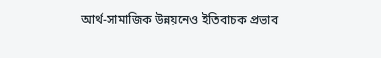আর্থ-সামাজিক উন্নয়নেও ইতিবাচক প্রভাব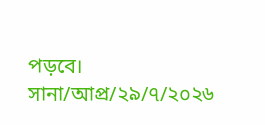পড়বে।
সানা/আপ্র/২৯/৭/২০২৬